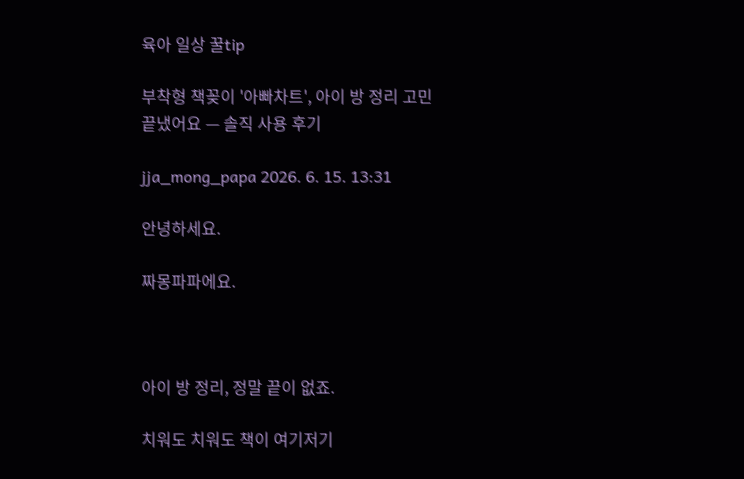육아 일상 꿀tip

부착형 책꽂이 '아빠차트', 아이 방 정리 고민 끝냈어요 — 솔직 사용 후기

jja_mong_papa 2026. 6. 15. 13:31

안녕하세요.

짜몽파파에요.



아이 방 정리, 정말 끝이 없죠.

치워도 치워도 책이 여기저기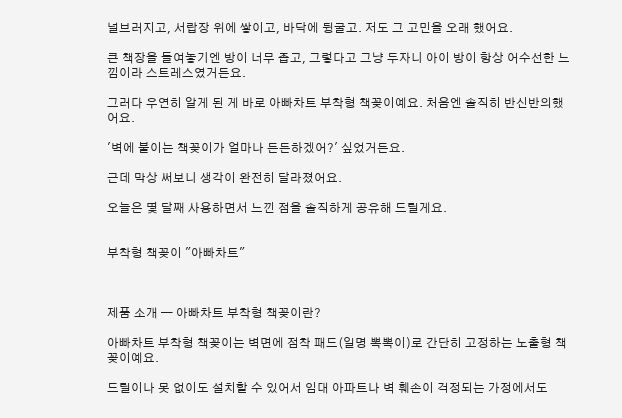널브러지고, 서랍장 위에 쌓이고, 바닥에 뒹굴고. 저도 그 고민을 오래 했어요.

큰 책장을 들여놓기엔 방이 너무 좁고, 그렇다고 그냥 두자니 아이 방이 항상 어수선한 느낌이라 스트레스였거든요.

그러다 우연히 알게 된 게 바로 아빠차트 부착형 책꽂이예요. 처음엔 솔직히 반신반의했어요.

'벽에 붙이는 책꽂이가 얼마나 든든하겠어?' 싶었거든요.

근데 막상 써보니 생각이 완전히 달라졌어요.

오늘은 몇 달째 사용하면서 느낀 점을 솔직하게 공유해 드릴게요.


부착형 책꽂이 "아빠차트"



제품 소개 — 아빠차트 부착형 책꽂이란?

아빠차트 부착형 책꽂이는 벽면에 점착 패드(일명 뽁뽁이)로 간단히 고정하는 노출형 책꽂이예요.

드릴이나 못 없이도 설치할 수 있어서 임대 아파트나 벽 훼손이 걱정되는 가정에서도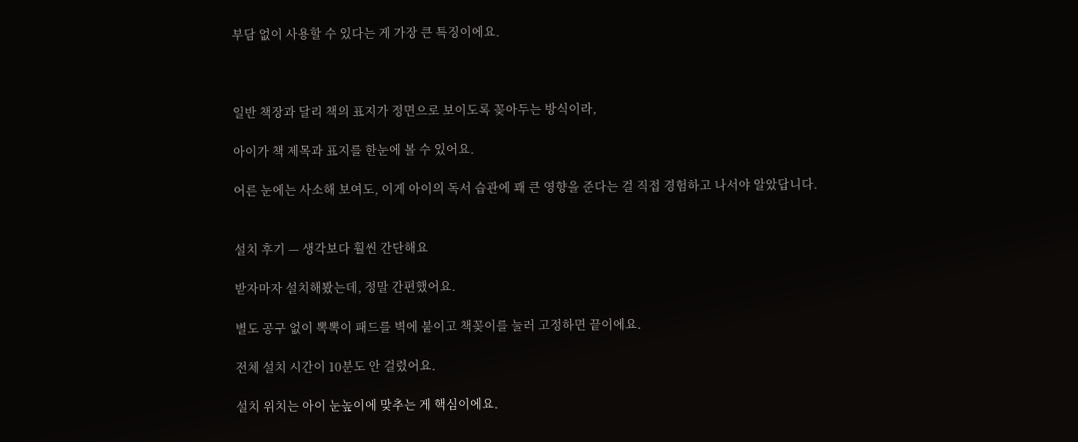부담 없이 사용할 수 있다는 게 가장 큰 특징이에요.



일반 책장과 달리 책의 표지가 정면으로 보이도록 꽂아두는 방식이라,

아이가 책 제목과 표지를 한눈에 볼 수 있어요.

어른 눈에는 사소해 보여도, 이게 아이의 독서 습관에 꽤 큰 영향을 준다는 걸 직접 경험하고 나서야 알았답니다.


설치 후기 — 생각보다 훨씬 간단해요

받자마자 설치해봤는데, 정말 간편했어요.

별도 공구 없이 뽁뽁이 패드를 벽에 붙이고 책꽂이를 눌러 고정하면 끝이에요.

전체 설치 시간이 10분도 안 걸렸어요.

설치 위치는 아이 눈높이에 맞추는 게 핵심이에요.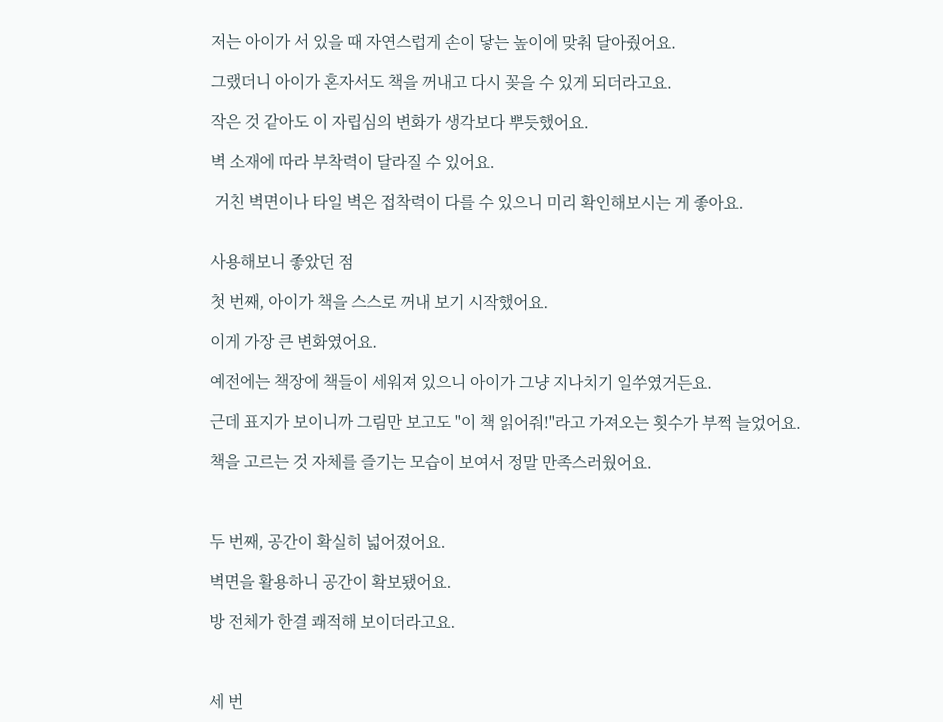저는 아이가 서 있을 때 자연스럽게 손이 닿는 높이에 맞춰 달아줬어요.

그랬더니 아이가 혼자서도 책을 꺼내고 다시 꽂을 수 있게 되더라고요.

작은 것 같아도 이 자립심의 변화가 생각보다 뿌듯했어요.

벽 소재에 따라 부착력이 달라질 수 있어요.

 거친 벽면이나 타일 벽은 접착력이 다를 수 있으니 미리 확인해보시는 게 좋아요.


사용해보니 좋았던 점

첫 번째, 아이가 책을 스스로 꺼내 보기 시작했어요.

이게 가장 큰 변화였어요.

예전에는 책장에 책들이 세워져 있으니 아이가 그냥 지나치기 일쑤였거든요.

근데 표지가 보이니까 그림만 보고도 "이 책 읽어줘!"라고 가져오는 횟수가 부쩍 늘었어요.

책을 고르는 것 자체를 즐기는 모습이 보여서 정말 만족스러웠어요.



두 번째, 공간이 확실히 넓어졌어요.

벽면을 활용하니 공간이 확보됐어요.

방 전체가 한결 쾌적해 보이더라고요.



세 번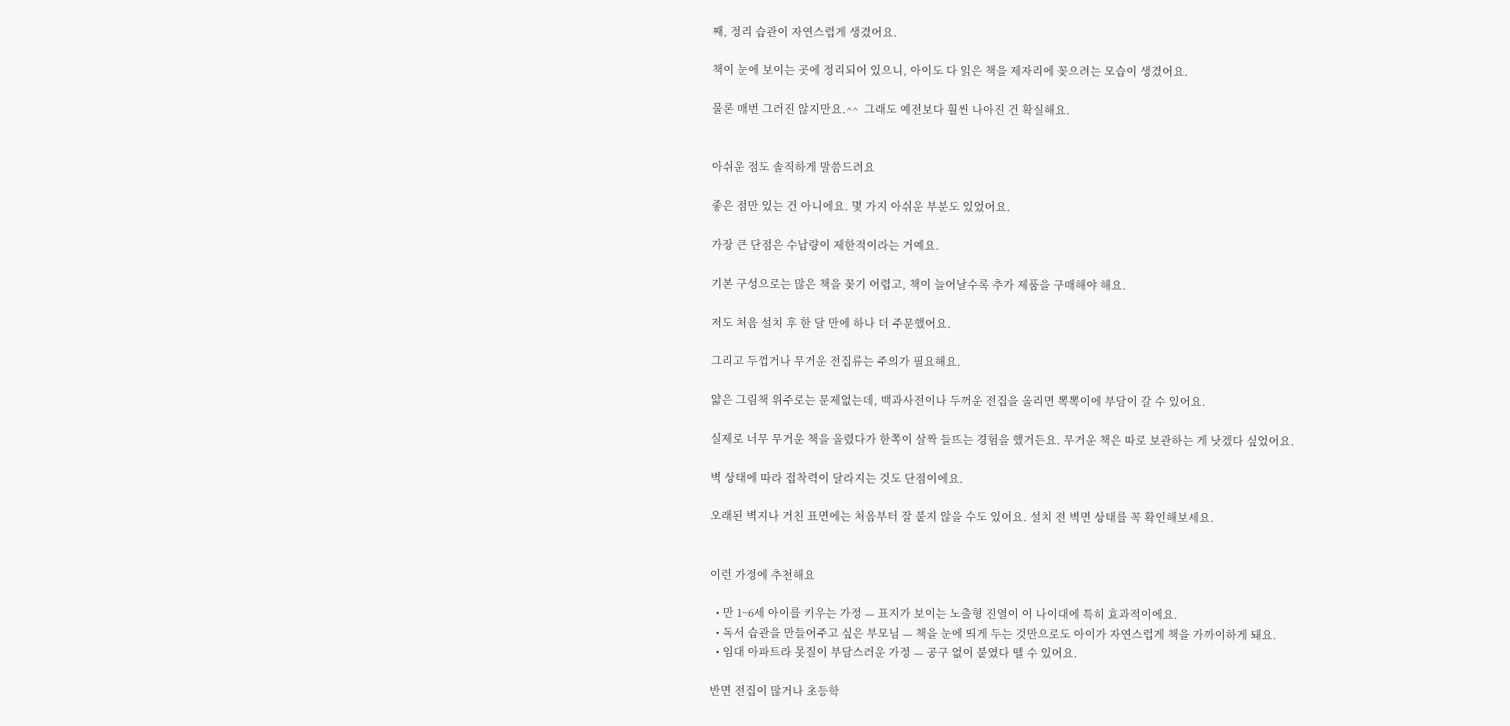째, 정리 습관이 자연스럽게 생겼어요.

책이 눈에 보이는 곳에 정리되어 있으니, 아이도 다 읽은 책을 제자리에 꽂으려는 모습이 생겼어요.

물론 매번 그러진 않지만요.^^  그래도 예전보다 훨씬 나아진 건 확실해요.


아쉬운 점도 솔직하게 말씀드려요

좋은 점만 있는 건 아니에요. 몇 가지 아쉬운 부분도 있었어요.

가장 큰 단점은 수납량이 제한적이라는 거예요.

기본 구성으로는 많은 책을 꽂기 어렵고, 책이 늘어날수록 추가 제품을 구매해야 해요.

저도 처음 설치 후 한 달 만에 하나 더 주문했어요.

그리고 두껍거나 무거운 전집류는 주의가 필요해요.

얇은 그림책 위주로는 문제없는데, 백과사전이나 두꺼운 전집을 올리면 뽁뽁이에 부담이 갈 수 있어요.

실제로 너무 무거운 책을 올렸다가 한쪽이 살짝 들뜨는 경험을 했거든요. 무거운 책은 따로 보관하는 게 낫겠다 싶었어요.

벽 상태에 따라 접착력이 달라지는 것도 단점이에요.

오래된 벽지나 거친 표면에는 처음부터 잘 붙지 않을 수도 있어요. 설치 전 벽면 상태를 꼭 확인해보세요.


이런 가정에 추천해요

  • 만 1~6세 아이를 키우는 가정 — 표지가 보이는 노출형 진열이 이 나이대에 특히 효과적이에요.
  • 독서 습관을 만들어주고 싶은 부모님 — 책을 눈에 띄게 두는 것만으로도 아이가 자연스럽게 책을 가까이하게 돼요.
  • 임대 아파트라 못질이 부담스러운 가정 — 공구 없이 붙였다 뗄 수 있어요.

반면 전집이 많거나 초등학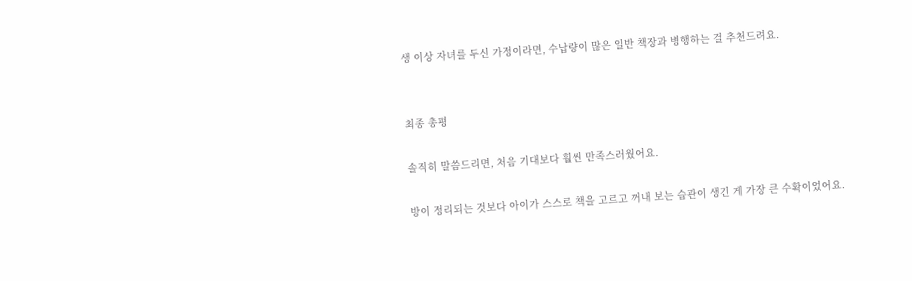생 이상 자녀를 두신 가정이라면, 수납량이 많은 일반 책장과 병행하는 걸 추천드려요.


최종 총평

솔직히 말씀드리면, 처음 기대보다 훨씬 만족스러웠어요.

방이 정리되는 것보다 아이가 스스로 책을 고르고 꺼내 보는 습관이 생긴 게 가장 큰 수확이었어요.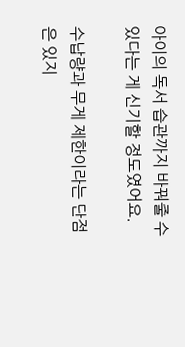아이의 독서 습관까지 바꿔줄 수 있다는 게 신기할 정도였어요.

수납량과 무게 제한이라는 단점은 있지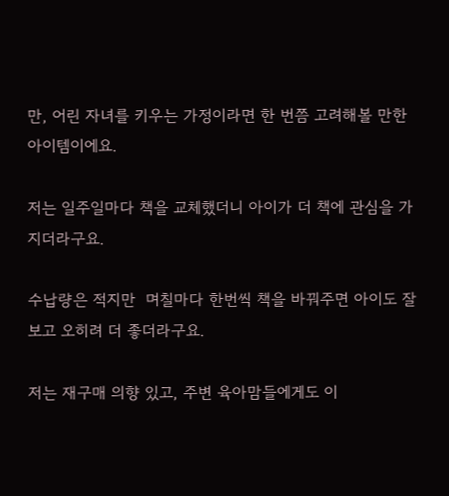만, 어린 자녀를 키우는 가정이라면 한 번쯤 고려해볼 만한 아이템이에요.

저는 일주일마다 책을 교체했더니 아이가 더 책에 관심을 가지더라구요.

수납량은 적지만  며칠마다 한번씩 책을 바꿔주면 아이도 잘 보고 오히려 더 좋더라구요.

저는 재구매 의향 있고, 주변 육아맘들에게도 이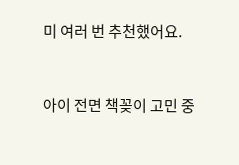미 여러 번 추천했어요.



아이 전면 책꽂이 고민 중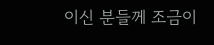이신 분들께 조금이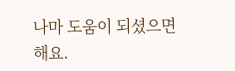나마 도움이 되셨으면 해요.